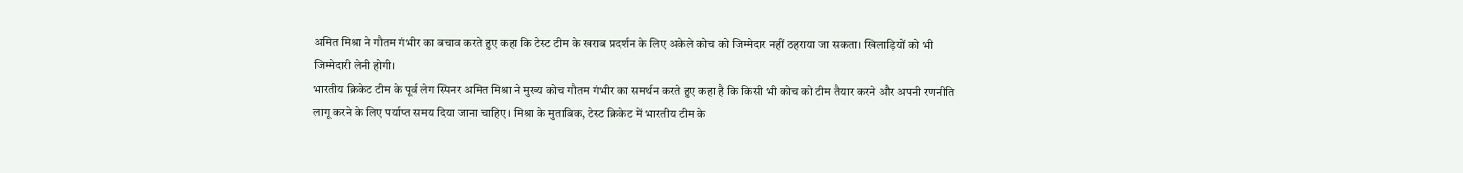अमित मिश्रा ने गौतम गंभीर का बचाव करते हुए कहा कि टेस्ट टीम के खराब प्रदर्शन के लिए अकेले कोच को जिम्मेदार नहीं ठहराया जा सकता। खिलाड़ियों को भी जिम्मेदारी लेनी होगी।
भारतीय क्रिकेट टीम के पूर्व लेग स्पिनर अमित मिश्रा ने मुख्य कोच गौतम गंभीर का समर्थन करते हुए कहा है कि किसी भी कोच को टीम तैयार करने और अपनी रणनीति लागू करने के लिए पर्याप्त समय दिया जाना चाहिए। मिश्रा के मुताबिक, टेस्ट क्रिकेट में भारतीय टीम के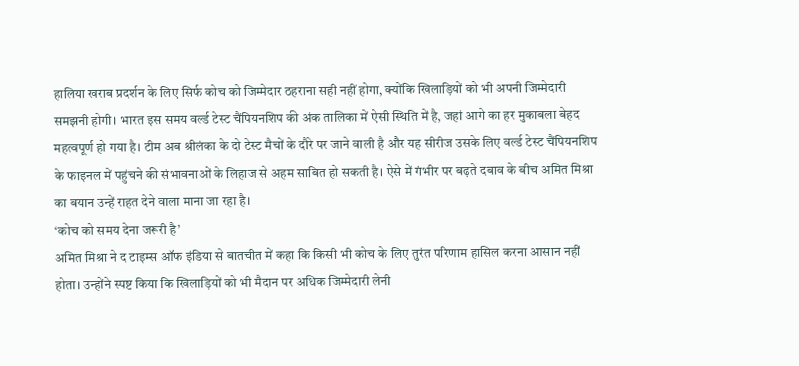हालिया खराब प्रदर्शन के लिए सिर्फ कोच को जिम्मेदार ठहराना सही नहीं होगा, क्योंकि खिलाड़ियों को भी अपनी जिम्मेदारी समझनी होगी। भारत इस समय वर्ल्ड टेस्ट चैंपियनशिप की अंक तालिका में ऐसी स्थिति में है, जहां आगे का हर मुकाबला बेहद महत्वपूर्ण हो गया है। टीम अब श्रीलंका के दो टेस्ट मैचों के दौरे पर जाने वाली है और यह सीरीज उसके लिए वर्ल्ड टेस्ट चैंपियनशिप के फाइनल में पहुंचने की संभावनाओं के लिहाज से अहम साबित हो सकती है। ऐसे में गंभीर पर बढ़ते दबाव के बीच अमित मिश्रा का बयान उन्हें राहत देने वाला माना जा रहा है।
‘कोच को समय देना जरूरी है’
अमित मिश्रा ने द टाइम्स ऑफ इंडिया से बातचीत में कहा कि किसी भी कोच के लिए तुरंत परिणाम हासिल करना आसान नहीं होता। उन्होंने स्पष्ट किया कि खिलाड़ियों को भी मैदान पर अधिक जिम्मेदारी लेनी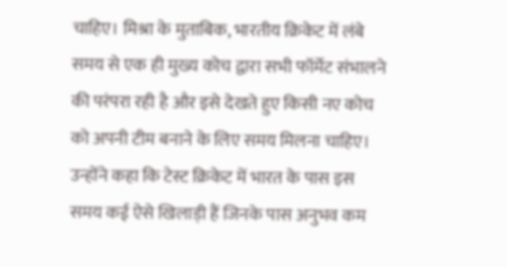चाहिए। मिश्रा के मुताबिक, भारतीय क्रिकेट में लंबे समय से एक ही मुख्य कोच द्वारा सभी फॉर्मेट संभालने की परंपरा रही है और इसे देखते हुए किसी नए कोच को अपनी टीम बनाने के लिए समय मिलना चाहिए। उन्होंने कहा कि टेस्ट क्रिकेट में भारत के पास इस समय कई ऐसे खिलाड़ी हैं जिनके पास अनुभव कम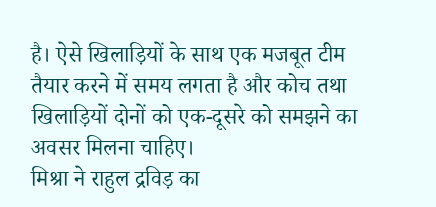है। ऐसे खिलाड़ियों के साथ एक मजबूत टीम तैयार करने में समय लगता है और कोच तथा खिलाड़ियों दोनों को एक-दूसरे को समझने का अवसर मिलना चाहिए।
मिश्रा ने राहुल द्रविड़ का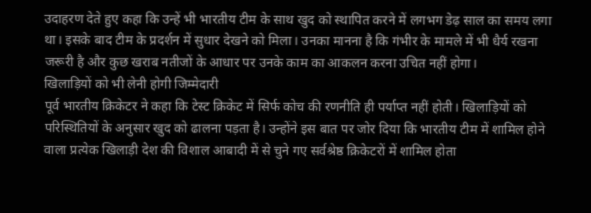उदाहरण देते हुए कहा कि उन्हें भी भारतीय टीम के साथ खुद को स्थापित करने में लगभग डेढ़ साल का समय लगा था। इसके बाद टीम के प्रदर्शन में सुधार देखने को मिला। उनका मानना है कि गंभीर के मामले में भी धैर्य रखना जरूरी है और कुछ खराब नतीजों के आधार पर उनके काम का आकलन करना उचित नहीं होगा।
खिलाड़ियों को भी लेनी होगी जिम्मेदारी
पूर्व भारतीय क्रिकेटर ने कहा कि टेस्ट क्रिकेट में सिर्फ कोच की रणनीति ही पर्याप्त नहीं होती। खिलाड़ियों को परिस्थितियों के अनुसार खुद को ढालना पड़ता है। उन्होंने इस बात पर जोर दिया कि भारतीय टीम में शामिल होने वाला प्रत्येक खिलाड़ी देश की विशाल आबादी में से चुने गए सर्वश्रेष्ठ क्रिकेटरों में शामिल होता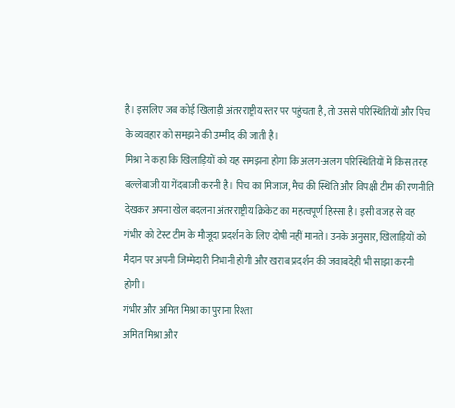है। इसलिए जब कोई खिलाड़ी अंतरराष्ट्रीय स्तर पर पहुंचता है, तो उससे परिस्थितियों और पिच के व्यवहार को समझने की उम्मीद की जाती है।
मिश्रा ने कहा कि खिलाड़ियों को यह समझना होगा कि अलग-अलग परिस्थितियों में किस तरह बल्लेबाजी या गेंदबाजी करनी है। पिच का मिजाज, मैच की स्थिति और विपक्षी टीम की रणनीति देखकर अपना खेल बदलना अंतरराष्ट्रीय क्रिकेट का महत्वपूर्ण हिस्सा है। इसी वजह से वह गंभीर को टेस्ट टीम के मौजूदा प्रदर्शन के लिए दोषी नहीं मानते। उनके अनुसार, खिलाड़ियों को मैदान पर अपनी जिम्मेदारी निभानी होगी और खराब प्रदर्शन की जवाबदेही भी साझा करनी होगी।
गंभीर और अमित मिश्रा का पुराना रिश्ता
अमित मिश्रा और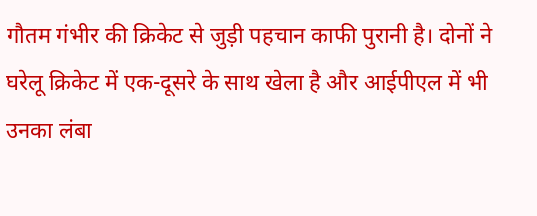गौतम गंभीर की क्रिकेट से जुड़ी पहचान काफी पुरानी है। दोनों ने घरेलू क्रिकेट में एक-दूसरे के साथ खेला है और आईपीएल में भी उनका लंबा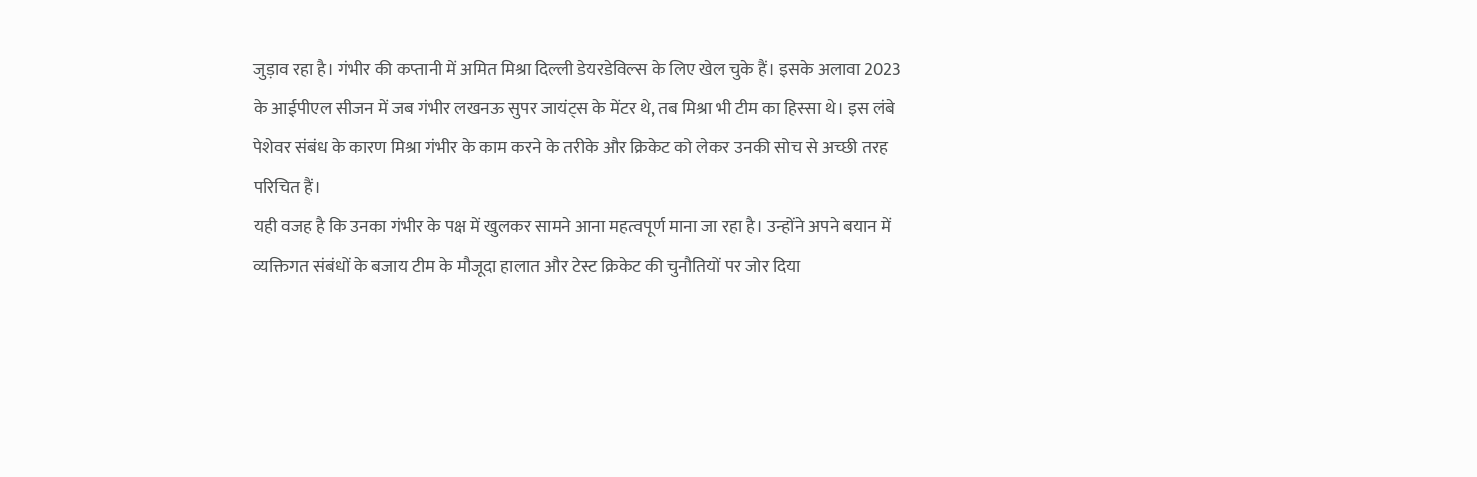जुड़ाव रहा है। गंभीर की कप्तानी में अमित मिश्रा दिल्ली डेयरडेविल्स के लिए खेल चुके हैं। इसके अलावा 2023 के आईपीएल सीजन में जब गंभीर लखनऊ सुपर जायंट्स के मेंटर थे, तब मिश्रा भी टीम का हिस्सा थे। इस लंबे पेशेवर संबंध के कारण मिश्रा गंभीर के काम करने के तरीके और क्रिकेट को लेकर उनकी सोच से अच्छी तरह परिचित हैं।
यही वजह है कि उनका गंभीर के पक्ष में खुलकर सामने आना महत्वपूर्ण माना जा रहा है। उन्होंने अपने बयान में व्यक्तिगत संबंधों के बजाय टीम के मौजूदा हालात और टेस्ट क्रिकेट की चुनौतियों पर जोर दिया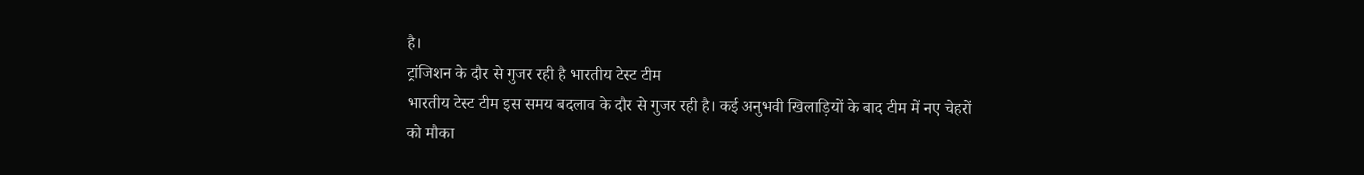है।
ट्रांजिशन के दौर से गुजर रही है भारतीय टेस्ट टीम
भारतीय टेस्ट टीम इस समय बदलाव के दौर से गुजर रही है। कई अनुभवी खिलाड़ियों के बाद टीम में नए चेहरों को मौका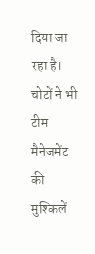दिया जा रहा है। चोटों ने भी टीम मैनेजमेंट की मुश्किलें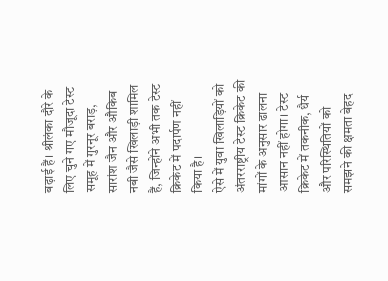बढ़ाई हैं। श्रीलंका दौरे के लिए चुने गए मौजूदा टेस्ट समूह में गुरनूर बराड़, सारांश जैन और औकिब नबी जैसे खिलाड़ी शामिल हैं, जिन्होंने अभी तक टेस्ट क्रिकेट में पदार्पण नहीं किया है।
ऐसे में युवा खिलाड़ियों को अंतरराष्ट्रीय टेस्ट क्रिकेट की मांगों के अनुसार ढालना आसान नहीं होगा। टेस्ट क्रिकेट में तकनीक, धैर्य और परिस्थितियों को समझने की क्षमता बेहद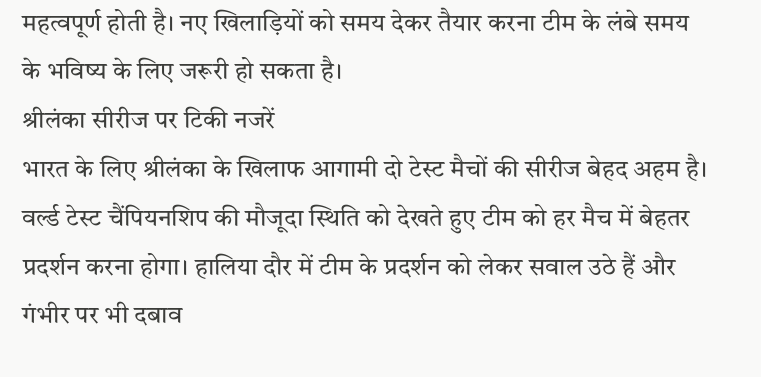महत्वपूर्ण होती है। नए खिलाड़ियों को समय देकर तैयार करना टीम के लंबे समय के भविष्य के लिए जरूरी हो सकता है।
श्रीलंका सीरीज पर टिकी नजरें
भारत के लिए श्रीलंका के खिलाफ आगामी दो टेस्ट मैचों की सीरीज बेहद अहम है। वर्ल्ड टेस्ट चैंपियनशिप की मौजूदा स्थिति को देखते हुए टीम को हर मैच में बेहतर प्रदर्शन करना होगा। हालिया दौर में टीम के प्रदर्शन को लेकर सवाल उठे हैं और गंभीर पर भी दबाव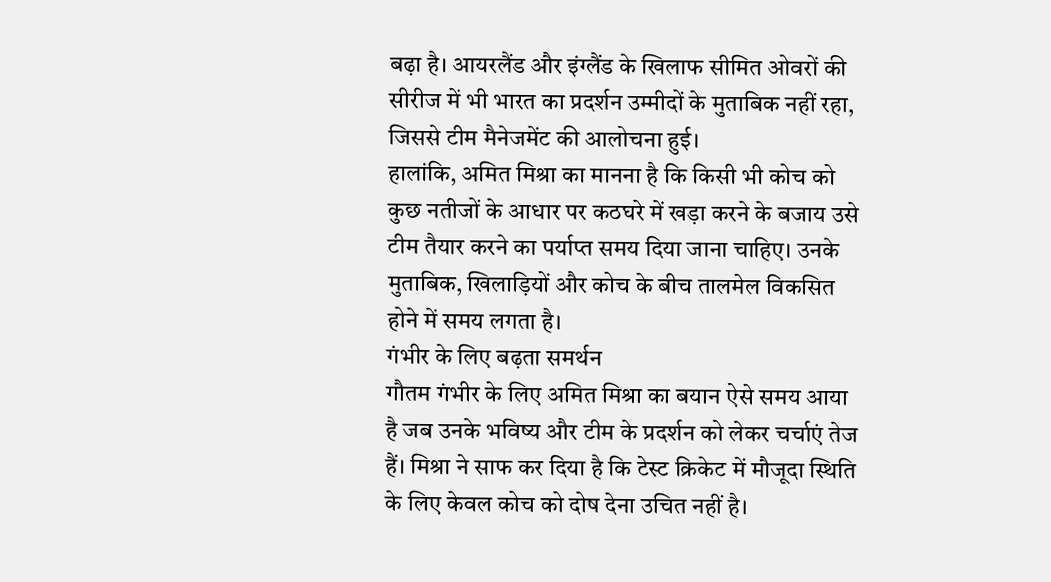बढ़ा है। आयरलैंड और इंग्लैंड के खिलाफ सीमित ओवरों की सीरीज में भी भारत का प्रदर्शन उम्मीदों के मुताबिक नहीं रहा, जिससे टीम मैनेजमेंट की आलोचना हुई।
हालांकि, अमित मिश्रा का मानना है कि किसी भी कोच को कुछ नतीजों के आधार पर कठघरे में खड़ा करने के बजाय उसे टीम तैयार करने का पर्याप्त समय दिया जाना चाहिए। उनके मुताबिक, खिलाड़ियों और कोच के बीच तालमेल विकसित होने में समय लगता है।
गंभीर के लिए बढ़ता समर्थन
गौतम गंभीर के लिए अमित मिश्रा का बयान ऐसे समय आया है जब उनके भविष्य और टीम के प्रदर्शन को लेकर चर्चाएं तेज हैं। मिश्रा ने साफ कर दिया है कि टेस्ट क्रिकेट में मौजूदा स्थिति के लिए केवल कोच को दोष देना उचित नहीं है।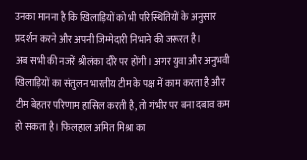उनका मानना है कि खिलाड़ियों को भी परिस्थितियों के अनुसार प्रदर्शन करने और अपनी जिम्मेदारी निभाने की जरूरत है।
अब सभी की नजरें श्रीलंका दौरे पर होंगी। अगर युवा और अनुभवी खिलाड़ियों का संतुलन भारतीय टीम के पक्ष में काम करता है और टीम बेहतर परिणाम हासिल करती है, तो गंभीर पर बना दबाव कम हो सकता है। फिलहाल अमित मिश्रा का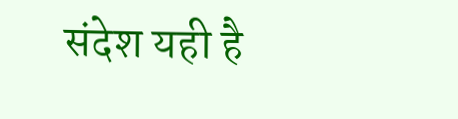संदेश यही है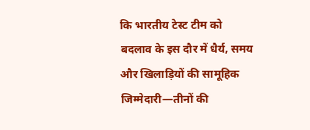कि भारतीय टेस्ट टीम को बदलाव के इस दौर में धैर्य, समय और खिलाड़ियों की सामूहिक जिम्मेदारी—तीनों की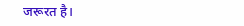जरूरत है।